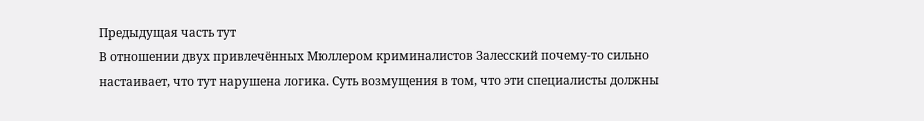Предыдущая часть тут
В отношении двух привлечённых Мюллером криминалистов Залесский почему-то сильно настаивает, что тут нарушена логика. Суть возмущения в том, что эти специалисты должны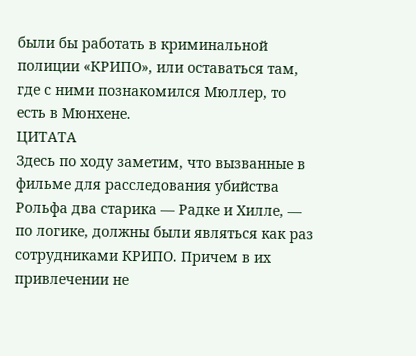были бы работать в криминальной полиции «КРИПО», или оставаться там, где с ними познакомился Мюллер, то есть в Мюнхене.
ЦИТАТА
Здесь по ходу заметим, что вызванные в фильме для расследования убийства Рольфа два старика — Радке и Хилле, — по логике, должны были являться как раз сотрудниками КРИПО. Причем в их привлечении не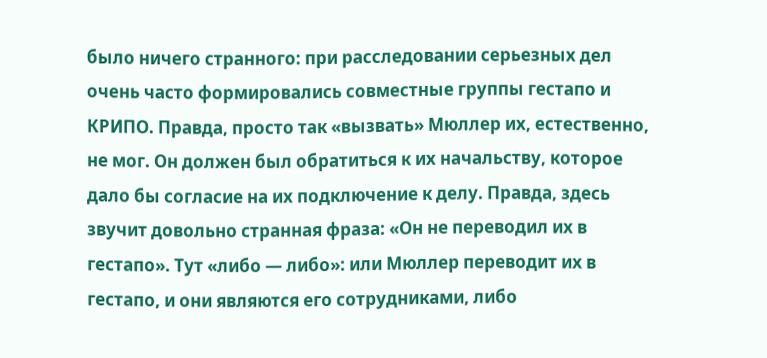было ничего странного: при расследовании серьезных дел очень часто формировались совместные группы гестапо и КРИПО. Правда, просто так «вызвать» Мюллер их, естественно, не мог. Он должен был обратиться к их начальству, которое дало бы согласие на их подключение к делу. Правда, здесь звучит довольно странная фраза: «Он не переводил их в гестапо». Тут «либо — либо»: или Мюллер переводит их в гестапо, и они являются его сотрудниками, либо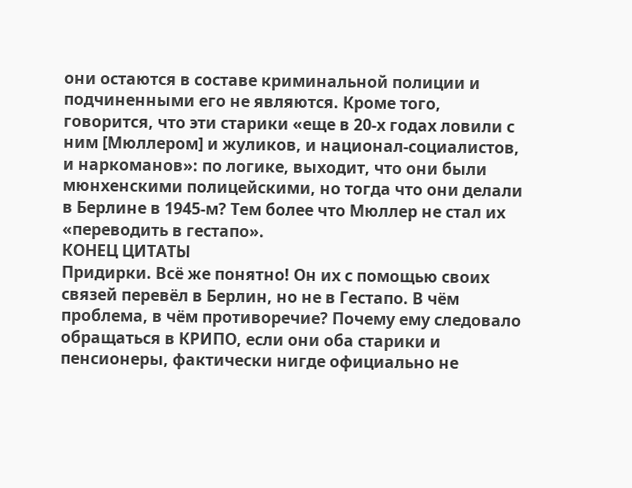они остаются в составе криминальной полиции и подчиненными его не являются. Кроме того, говорится, что эти старики «еще в 20-х годах ловили с ним [Мюллером] и жуликов, и национал-социалистов, и наркоманов»: по логике, выходит, что они были мюнхенскими полицейскими, но тогда что они делали в Берлине в 1945-м? Тем более что Мюллер не стал их «переводить в гестапо».
КОНЕЦ ЦИТАТЫ
Придирки. Всё же понятно! Он их с помощью своих связей перевёл в Берлин, но не в Гестапо. В чём проблема, в чём противоречие? Почему ему следовало обращаться в КРИПО, если они оба старики и пенсионеры, фактически нигде официально не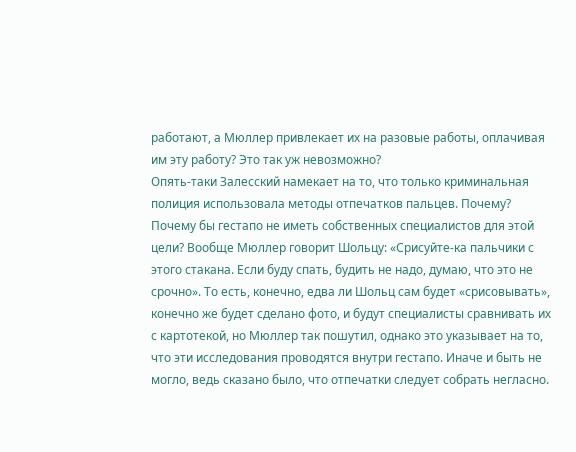работают, а Мюллер привлекает их на разовые работы, оплачивая им эту работу? Это так уж невозможно?
Опять-таки Залесский намекает на то, что только криминальная полиция использовала методы отпечатков пальцев. Почему? Почему бы гестапо не иметь собственных специалистов для этой цели? Вообще Мюллер говорит Шольцу: «Срисуйте-ка пальчики с этого стакана. Если буду спать, будить не надо, думаю, что это не срочно». То есть, конечно, едва ли Шольц сам будет «срисовывать», конечно же будет сделано фото, и будут специалисты сравнивать их с картотекой, но Мюллер так пошутил, однако это указывает на то, что эти исследования проводятся внутри гестапо. Иначе и быть не могло, ведь сказано было, что отпечатки следует собрать негласно.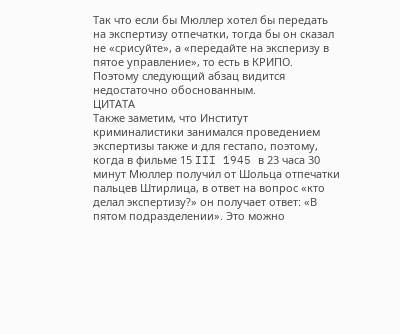Так что если бы Мюллер хотел бы передать на экспертизу отпечатки, тогда бы он сказал не «срисуйте», а «передайте на эксперизу в пятое управление», то есть в КРИПО.
Поэтому следующий абзац видится недостаточно обоснованным.
ЦИТАТА
Также заметим, что Институт криминалистики занимался проведением экспертизы также и для гестапо, поэтому, когда в фильме 15 III 1945 в 23 часа 30 минут Мюллер получил от Шольца отпечатки пальцев Штирлица, в ответ на вопрос «кто делал экспертизу?» он получает ответ: «В пятом подразделении». Это можно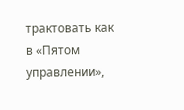трактовать как в «Пятом управлении»,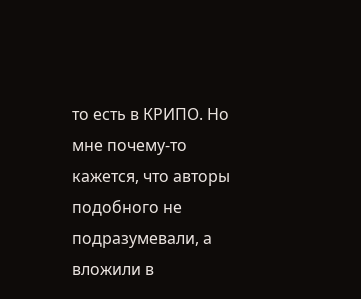то есть в КРИПО. Но мне почему-то кажется, что авторы подобного не подразумевали, а вложили в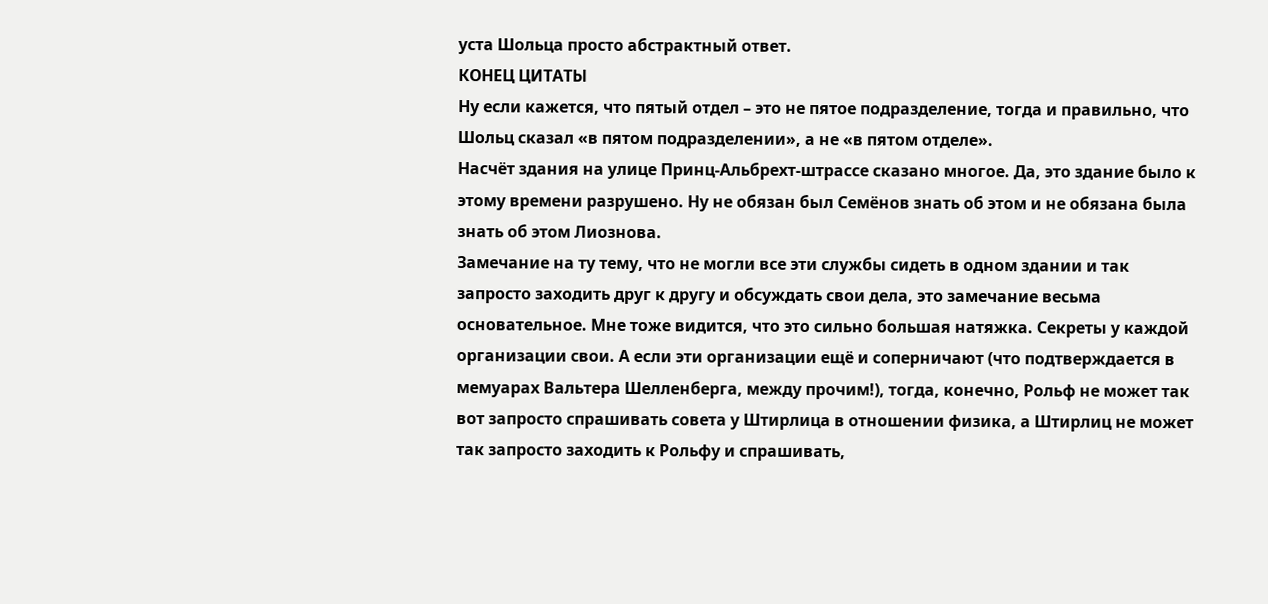уста Шольца просто абстрактный ответ.
КОНЕЦ ЦИТАТЫ
Ну если кажется, что пятый отдел – это не пятое подразделение, тогда и правильно, что Шольц сказал «в пятом подразделении», а не «в пятом отделе».
Насчёт здания на улице Принц-Альбрехт-штрассе сказано многое. Да, это здание было к этому времени разрушено. Ну не обязан был Семёнов знать об этом и не обязана была знать об этом Лиознова.
Замечание на ту тему, что не могли все эти службы сидеть в одном здании и так запросто заходить друг к другу и обсуждать свои дела, это замечание весьма основательное. Мне тоже видится, что это сильно большая натяжка. Секреты у каждой организации свои. А если эти организации ещё и соперничают (что подтверждается в мемуарах Вальтера Шелленберга, между прочим!), тогда, конечно, Рольф не может так вот запросто спрашивать совета у Штирлица в отношении физика, а Штирлиц не может так запросто заходить к Рольфу и спрашивать,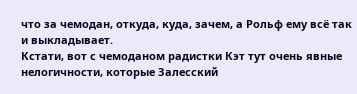что за чемодан, откуда, куда, зачем, а Рольф ему всё так и выкладывает.
Кстати, вот с чемоданом радистки Кэт тут очень явные нелогичности, которые Залесский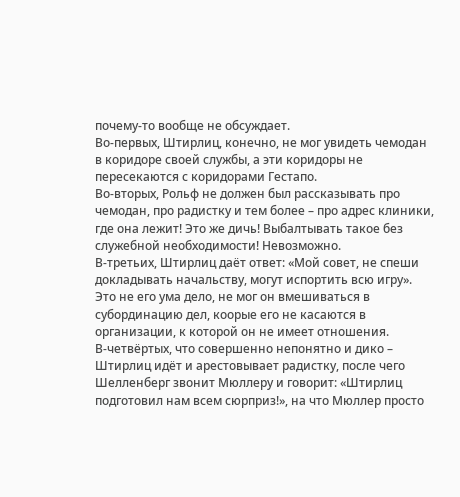почему-то вообще не обсуждает.
Во-первых, Штирлиц, конечно, не мог увидеть чемодан в коридоре своей службы, а эти коридоры не пересекаются с коридорами Гестапо.
Во-вторых, Рольф не должен был рассказывать про чемодан, про радистку и тем более – про адрес клиники, где она лежит! Это же дичь! Выбалтывать такое без служебной необходимости! Невозможно.
В-третьих, Штирлиц даёт ответ: «Мой совет, не спеши докладывать начальству, могут испортить всю игру». Это не его ума дело, не мог он вмешиваться в субординацию дел, коорые его не касаются в организации, к которой он не имеет отношения.
В-четвёртых, что совершенно непонятно и дико – Штирлиц идёт и арестовывает радистку, после чего Шелленберг звонит Мюллеру и говорит: «Штирлиц подготовил нам всем сюрприз!», на что Мюллер просто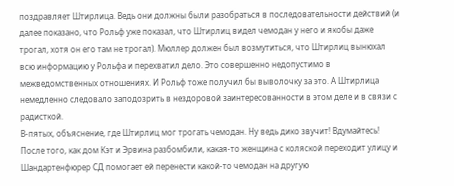поздравляет Штирлица. Ведь они должны были разобраться в последовательности действий (и далее показано, что Рольф уже показал, что Штирлиц видел чемодан у него и якобы даже трогал, хотя он его там не трогал). Мюллер должен был возмутиться, что Штирлиц вынюхал всю информацию у Рольфа и перехватил дело. Это совершенно недопустимо в межведомственных отношениях. И Рольф тоже получил бы выволочку за это. А Штирлица немедленно следовало заподозрить в нездоровой заинтересованности в этом деле и в связи с радисткой.
В-пятых, объяснение, где Штирлиц мог трогать чемодан. Ну ведь дико звучит! Вдумайтесь! После того, как дом Кэт и Эрвина разбомбили, какая-то женщина с коляской переходит улицу и Шандартенфюрер СД помогает ей перенести какой-то чемодан на другую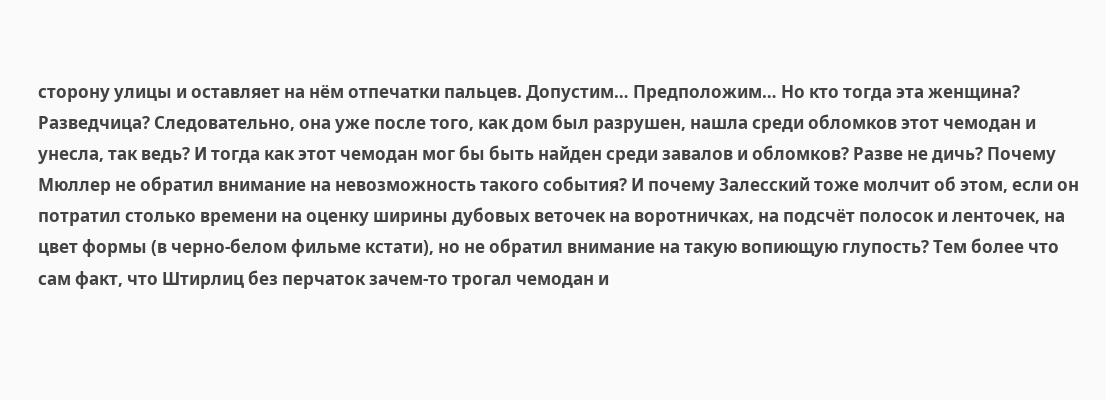сторону улицы и оставляет на нём отпечатки пальцев. Допустим… Предположим… Но кто тогда эта женщина? Разведчица? Следовательно, она уже после того, как дом был разрушен, нашла среди обломков этот чемодан и унесла, так ведь? И тогда как этот чемодан мог бы быть найден среди завалов и обломков? Разве не дичь? Почему Мюллер не обратил внимание на невозможность такого события? И почему Залесский тоже молчит об этом, если он потратил столько времени на оценку ширины дубовых веточек на воротничках, на подсчёт полосок и ленточек, на цвет формы (в черно-белом фильме кстати), но не обратил внимание на такую вопиющую глупость? Тем более что сам факт, что Штирлиц без перчаток зачем-то трогал чемодан и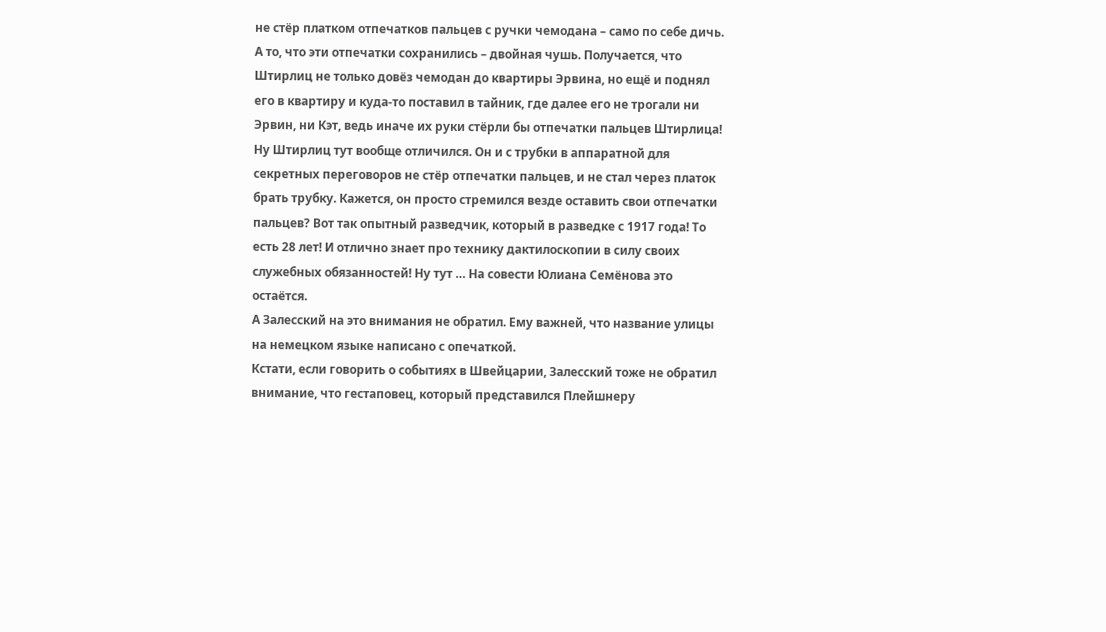не стёр платком отпечатков пальцев с ручки чемодана – само по себе дичь. А то, что эти отпечатки сохранились – двойная чушь. Получается, что Штирлиц не только довёз чемодан до квартиры Эрвина, но ещё и поднял его в квартиру и куда-то поставил в тайник, где далее его не трогали ни Эрвин, ни Кэт, ведь иначе их руки стёрли бы отпечатки пальцев Штирлица! Ну Штирлиц тут вообще отличился. Он и с трубки в аппаратной для секретных переговоров не стёр отпечатки пальцев, и не стал через платок брать трубку. Кажется, он просто стремился везде оставить свои отпечатки пальцев? Вот так опытный разведчик, который в разведке с 1917 года! То есть 28 лет! И отлично знает про технику дактилоскопии в силу своих служебных обязанностей! Ну тут … На совести Юлиана Семёнова это остаётся.
А Залесский на это внимания не обратил. Ему важней, что название улицы на немецком языке написано с опечаткой.
Кстати, если говорить о событиях в Швейцарии, Залесский тоже не обратил внимание, что гестаповец, который представился Плейшнеру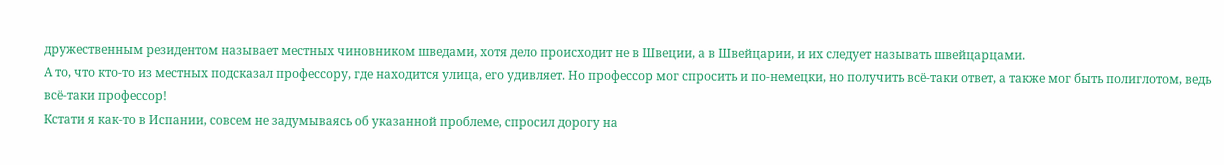дружественным резидентом называет местных чиновником шведами, хотя дело происходит не в Швеции, а в Швейцарии, и их следует называть швейцарцами.
А то, что кто-то из местных подсказал профессору, где находится улица, его удивляет. Но профессор мог спросить и по-немецки, но получить всё-таки ответ, а также мог быть полиглотом, ведь всё-таки профессор!
Кстати я как-то в Испании, совсем не задумываясь об указанной проблеме, спросил дорогу на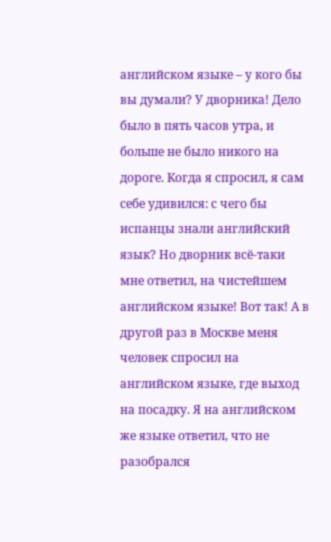английском языке – у кого бы вы думали? У дворника! Дело было в пять часов утра, и больше не было никого на дороге. Когда я спросил, я сам себе удивился: с чего бы испанцы знали английский язык? Но дворник всё-таки мне ответил, на чистейшем английском языке! Вот так! А в другой раз в Москве меня человек спросил на английском языке, где выход на посадку. Я на английском же языке ответил, что не разобрался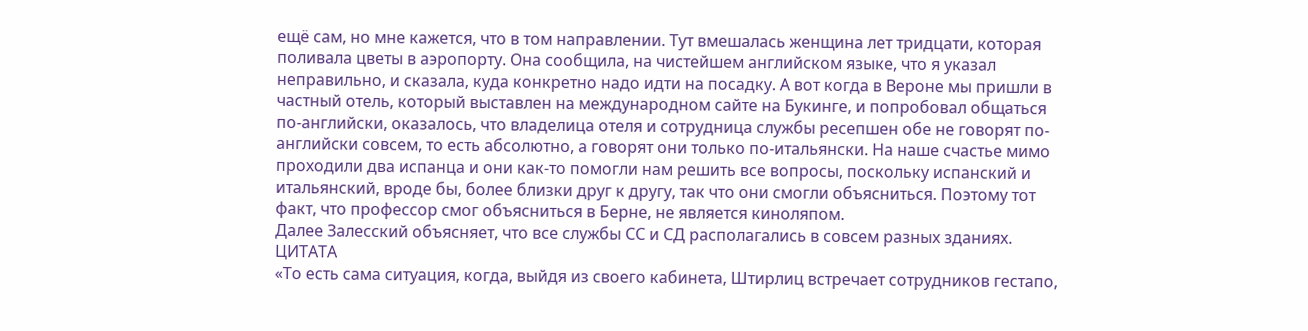ещё сам, но мне кажется, что в том направлении. Тут вмешалась женщина лет тридцати, которая поливала цветы в аэропорту. Она сообщила, на чистейшем английском языке, что я указал неправильно, и сказала, куда конкретно надо идти на посадку. А вот когда в Вероне мы пришли в частный отель, который выставлен на международном сайте на Букинге, и попробовал общаться по-английски, оказалось, что владелица отеля и сотрудница службы ресепшен обе не говорят по-английски совсем, то есть абсолютно, а говорят они только по-итальянски. На наше счастье мимо проходили два испанца и они как-то помогли нам решить все вопросы, поскольку испанский и итальянский, вроде бы, более близки друг к другу, так что они смогли объясниться. Поэтому тот факт, что профессор смог объясниться в Берне, не является киноляпом.
Далее Залесский объясняет, что все службы СС и СД располагались в совсем разных зданиях.
ЦИТАТА
«То есть сама ситуация, когда, выйдя из своего кабинета, Штирлиц встречает сотрудников гестапо,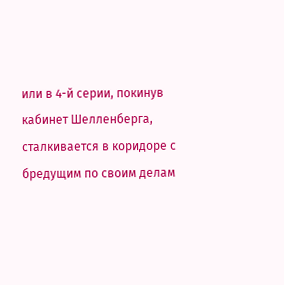или в 4-й серии, покинув кабинет Шелленберга, сталкивается в коридоре с бредущим по своим делам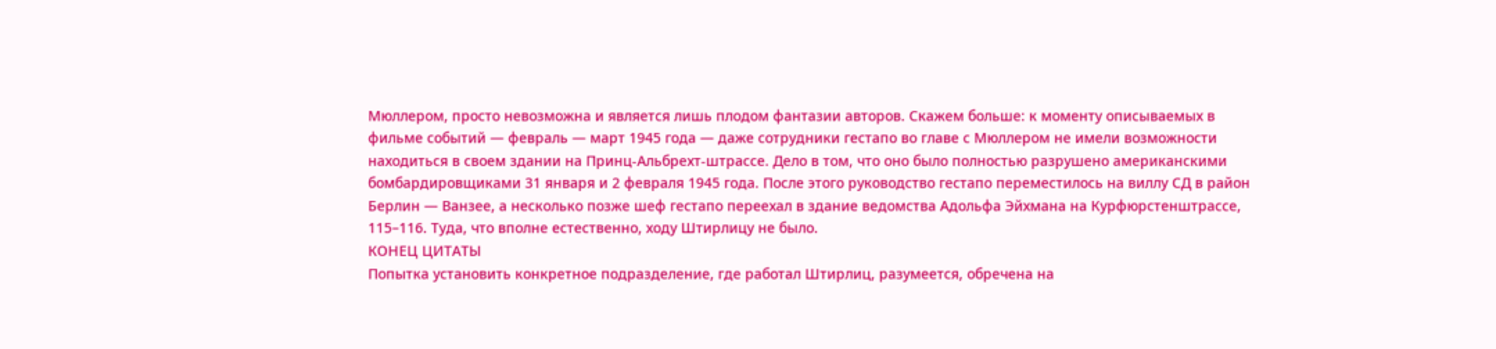Мюллером, просто невозможна и является лишь плодом фантазии авторов. Скажем больше: к моменту описываемых в фильме событий — февраль — март 1945 года — даже сотрудники гестапо во главе с Мюллером не имели возможности находиться в своем здании на Принц-Альбрехт-штрассе. Дело в том, что оно было полностью разрушено американскими бомбардировщиками 31 января и 2 февраля 1945 года. После этого руководство гестапо переместилось на виллу СД в район Берлин — Ванзее, а несколько позже шеф гестапо переехал в здание ведомства Адольфа Эйхмана на Курфюрстенштрассе, 115–116. Туда, что вполне естественно, ходу Штирлицу не было.
КОНЕЦ ЦИТАТЫ
Попытка установить конкретное подразделение, где работал Штирлиц, разумеется, обречена на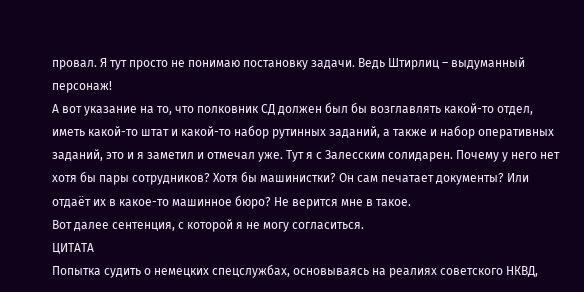провал. Я тут просто не понимаю постановку задачи. Ведь Штирлиц – выдуманный персонаж!
А вот указание на то, что полковник СД должен был бы возглавлять какой-то отдел, иметь какой-то штат и какой-то набор рутинных заданий, а также и набор оперативных заданий, это и я заметил и отмечал уже. Тут я с Залесским солидарен. Почему у него нет хотя бы пары сотрудников? Хотя бы машинистки? Он сам печатает документы? Или отдаёт их в какое-то машинное бюро? Не верится мне в такое.
Вот далее сентенция, с которой я не могу согласиться.
ЦИТАТА
Попытка судить о немецких спецслужбах, основываясь на реалиях советского НКВД,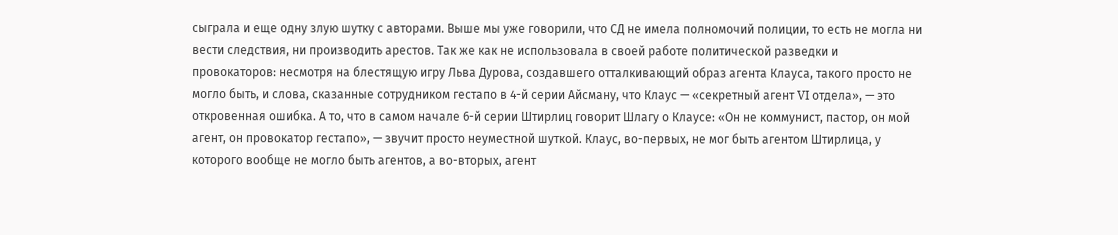сыграла и еще одну злую шутку с авторами. Выше мы уже говорили, что СД не имела полномочий полиции, то есть не могла ни вести следствия, ни производить арестов. Так же как не использовала в своей работе политической разведки и провокаторов: несмотря на блестящую игру Льва Дурова, создавшего отталкивающий образ агента Клауса, такого просто не могло быть, и слова, сказанные сотрудником гестапо в 4-й серии Айсману, что Клаус — «секретный агент VI отдела», — это откровенная ошибка. А то, что в самом начале 6-й серии Штирлиц говорит Шлагу о Клаусе: «Он не коммунист, пастор, он мой агент, он провокатор гестапо», — звучит просто неуместной шуткой. Клаус, во-первых, не мог быть агентом Штирлица, у которого вообще не могло быть агентов, а во-вторых, агент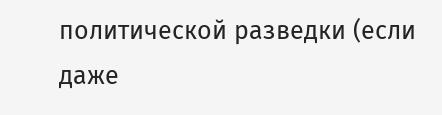политической разведки (если даже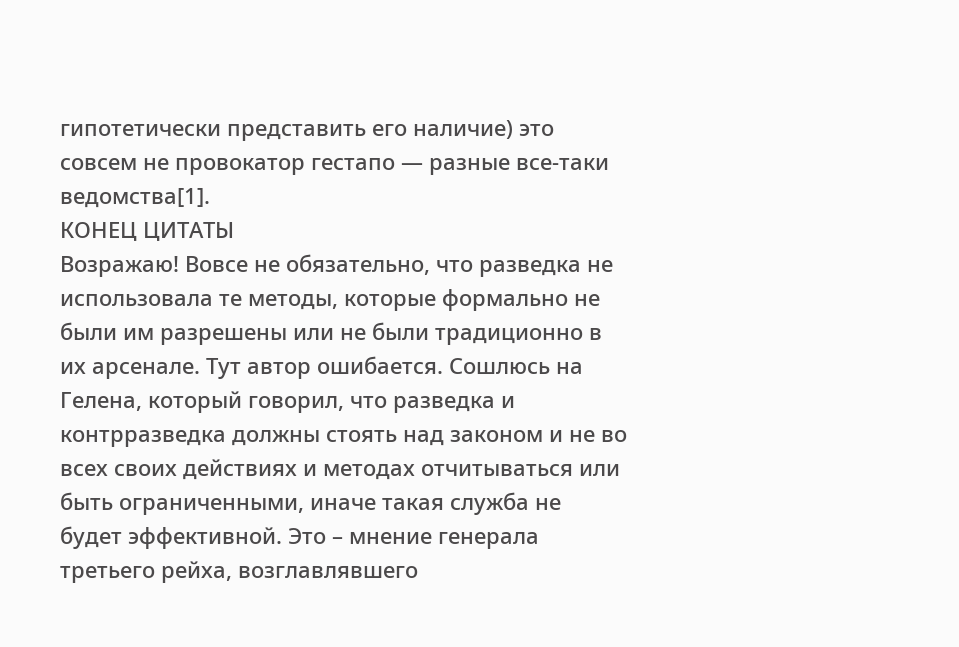гипотетически представить его наличие) это совсем не провокатор гестапо — разные все-таки ведомства[1].
КОНЕЦ ЦИТАТЫ
Возражаю! Вовсе не обязательно, что разведка не использовала те методы, которые формально не были им разрешены или не были традиционно в их арсенале. Тут автор ошибается. Сошлюсь на Гелена, который говорил, что разведка и контрразведка должны стоять над законом и не во всех своих действиях и методах отчитываться или быть ограниченными, иначе такая служба не будет эффективной. Это – мнение генерала третьего рейха, возглавлявшего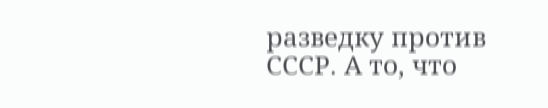разведку против СССР. А то, что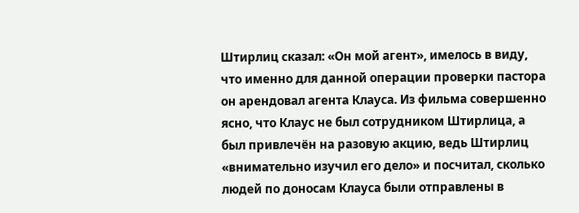Штирлиц сказал: «Он мой агент», имелось в виду, что именно для данной операции проверки пастора он арендовал агента Клауса. Из фильма совершенно ясно, что Клаус не был сотрудником Штирлица, а был привлечён на разовую акцию, ведь Штирлиц «внимательно изучил его дело» и посчитал, сколько людей по доносам Клауса были отправлены в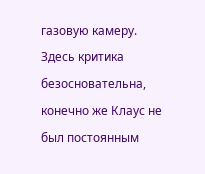газовую камеру. Здесь критика безосновательна, конечно же Клаус не был постоянным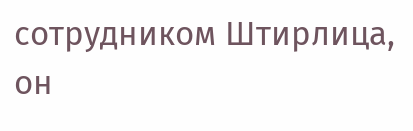сотрудником Штирлица, он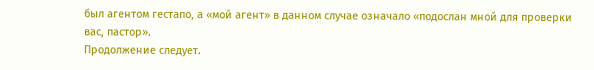был агентом гестапо, а «мой агент» в данном случае означало «подослан мной для проверки вас, пастор».
Продолжение следует.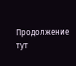Продолжение тут